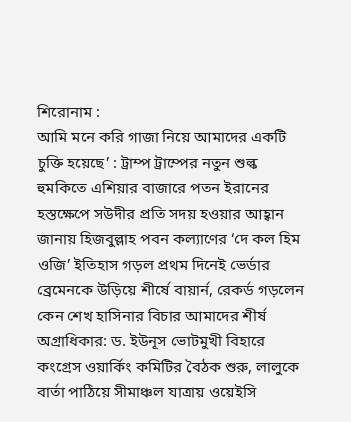শিরোনাম :
আমি মনে করি গাজা নিয়ে আমাদের একটি চুক্তি হয়েছে’ : ট্রাম্প ট্রাম্পের নতুন শুল্ক হুমকিতে এশিয়ার বাজারে পতন ইরানের হস্তক্ষেপে সউদীর প্রতি সদয় হওয়ার আহ্বান জানায় হিজবুল্লাহ পবন কল্যাণের ‘দে কল হিম ওজি’ ইতিহাস গড়ল প্রথম দিনেই ভের্ডার ব্রেমেনকে উড়িয়ে শীর্ষে বায়ার্ন, রেকর্ড গড়লেন কেন শেখ হাসিনার বিচার আমাদের শীর্ষ অগ্রাধিকার: ড. ইউনূস ভোটমুখী বিহারে কংগ্রেস ওয়ার্কিং কমিটির বৈঠক শুরু, লালুকে বার্তা পাঠিয়ে সীমাঞ্চল যাত্রায় ওয়েইসি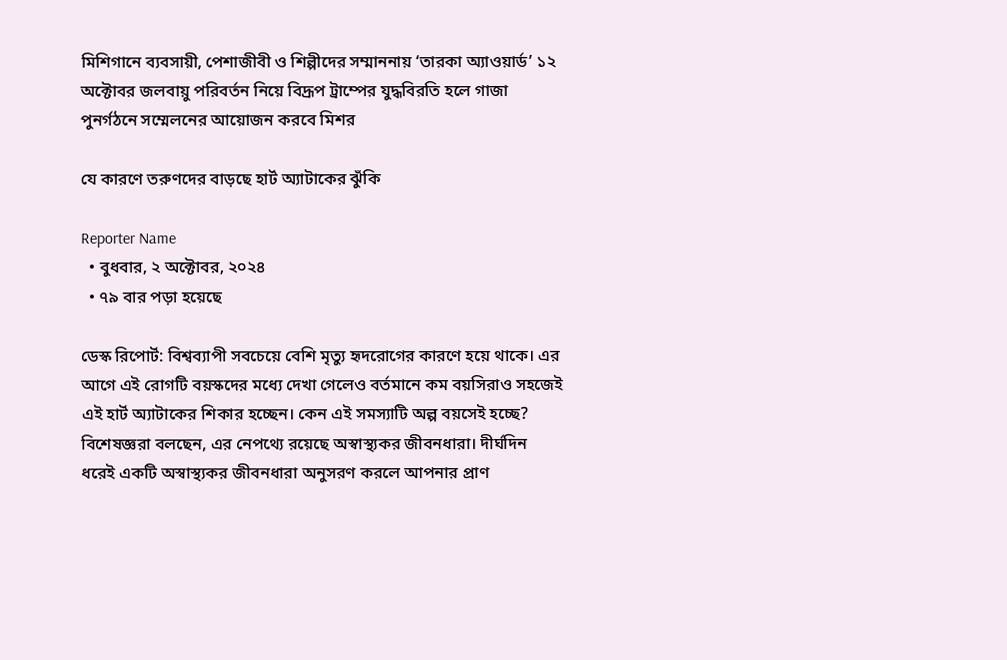মিশিগানে ব্যবসায়ী, পেশাজীবী ও শিল্পীদের সম্মাননায় ‘তারকা অ্যাওয়ার্ড’ ১২ অক্টোবর জলবায়ু পরিবর্তন নিয়ে বিদ্রূপ ট্রাম্পের যুদ্ধবিরতি হলে গাজা পুনর্গঠনে সম্মেলনের আয়োজন করবে মিশর

যে কারণে তরুণদের বাড়ছে হার্ট অ্যাটাকের ঝুঁকি

Reporter Name
  • বুধবার, ২ অক্টোবর, ২০২৪
  • ৭৯ বার পড়া হয়েছে

ডেস্ক রিপোর্ট: বিশ্বব্যাপী সবচেয়ে বেশি মৃত্যু হৃদরোগের কারণে হয়ে থাকে। এর আগে এই রোগটি বয়স্কদের মধ্যে দেখা গেলেও বর্তমানে কম বয়সিরাও সহজেই এই হার্ট অ্যাটাকের শিকার হচ্ছেন। কেন এই সমস্যাটি অল্প বয়সেই হচ্ছে? বিশেষজ্ঞরা বলছেন, এর নেপথ্যে রয়েছে অস্বাস্থ্যকর জীবনধারা। দীর্ঘদিন ধরেই একটি অস্বাস্থ্যকর জীবনধারা অনুসরণ করলে আপনার প্রাণ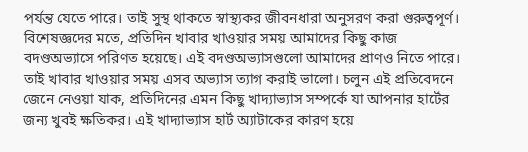পর্যন্ত যেতে পারে। তাই সুস্থ থাকতে স্বাস্থ্যকর জীবনধারা অনুসরণ করা গুরুত্বপূর্ণ। বিশেষজ্ঞদের মতে, প্রতিদিন খাবার খাওয়ার সময় আমাদের কিছু কাজ বদণ্ডঅভ্যাসে পরিণত হয়েছে। এই বদণ্ডঅভ্যাসগুলো আমাদের প্রাণও নিতে পারে। তাই খাবার খাওয়ার সময় এসব অভ্যাস ত্যাগ করাই ভালো। চলুন এই প্রতিবেদনে জেনে নেওয়া যাক, প্রতিদিনের এমন কিছু খাদ্যাভ্যাস সম্পর্কে যা আপনার হার্টের জন্য খুবই ক্ষতিকর। এই খাদ্যাভ্যাস হার্ট অ্যাটাকের কারণ হয়ে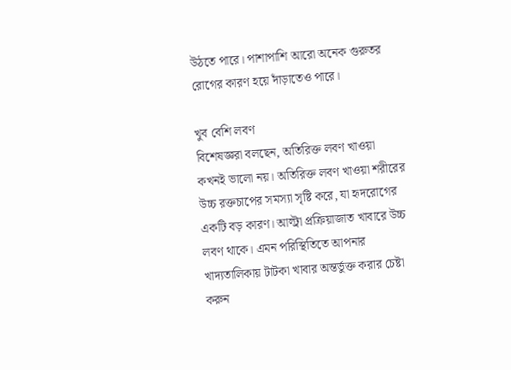উঠতে পারে। পাশাপাশি আরো অনেক গুরুতর রোগের কারণ হয়ে দাঁড়াতেও পারে।

খুব বেশি লবণ
বিশেষজ্ঞরা বলছেন, অতিরিক্ত লবণ খাওয়া কখনই ভালো নয়। অতিরিক্ত লবণ খাওয়া শরীরের উচ্চ রক্তচাপের সমস্যা সৃষ্টি করে, যা হৃদরোগের একটি বড় কারণ। আল্ট্রা প্রক্রিয়াজাত খাবারে উচ্চ লবণ থাকে। এমন পরিস্থিতিতে আপনার খাদ্যতালিকায় টাটকা খাবার অন্তর্ভুক্ত করার চেষ্টা করুন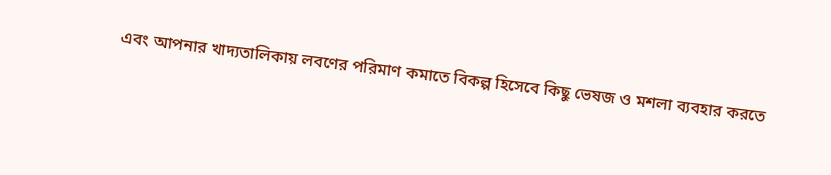এবং আপনার খাদ্যতালিকায় লবণের পরিমাণ কমাতে বিকল্প হিসেবে কিছু ভেষজ ও মশলা ব্যবহার করতে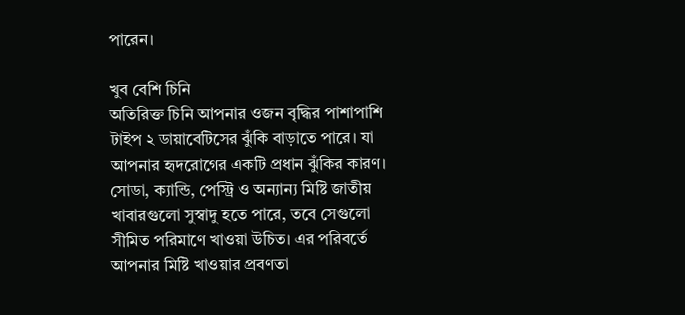পারেন।

খুব বেশি চিনি
অতিরিক্ত চিনি আপনার ওজন বৃদ্ধির পাশাপাশি টাইপ ২ ডায়াবেটিসের ঝুঁকি বাড়াতে পারে। যা আপনার হৃদরোগের একটি প্রধান ঝুঁকির কারণ। সোডা, ক্যান্ডি, পেস্ট্রি ও অন্যান্য মিষ্টি জাতীয় খাবারগুলো সুস্বাদু হতে পারে, তবে সেগুলো সীমিত পরিমাণে খাওয়া উচিত। এর পরিবর্তে আপনার মিষ্টি খাওয়ার প্রবণতা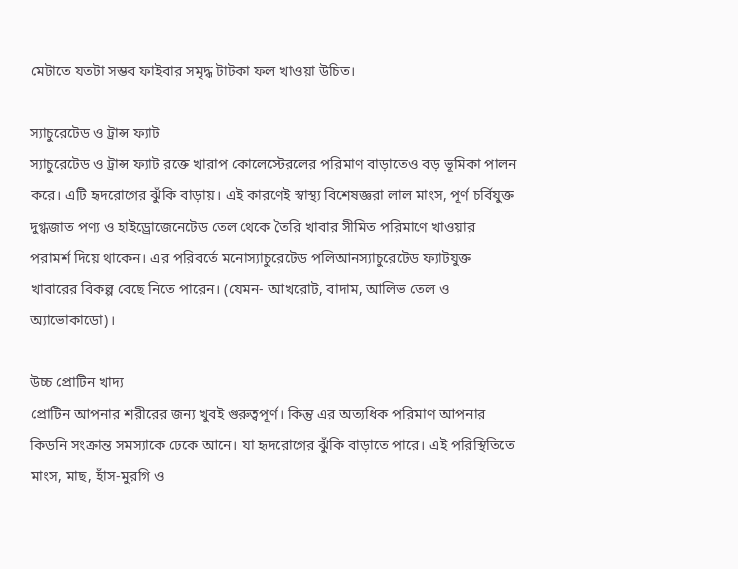মেটাতে যতটা সম্ভব ফাইবার সমৃদ্ধ টাটকা ফল খাওয়া উচিত।

স্যাচুরেটেড ও ট্রান্স ফ্যাট
স্যাচুরেটেড ও ট্রান্স ফ্যাট রক্তে খারাপ কোলেস্টেরলের পরিমাণ বাড়াতেও বড় ভূমিকা পালন করে। এটি হৃদরোগের ঝুঁকি বাড়ায়। এই কারণেই স্বাস্থ্য বিশেষজ্ঞরা লাল মাংস, পূর্ণ চর্বিযুক্ত দুগ্ধজাত পণ্য ও হাইড্রোজেনেটেড তেল থেকে তৈরি খাবার সীমিত পরিমাণে খাওয়ার পরামর্শ দিয়ে থাকেন। এর পরিবর্তে মনোস্যাচুরেটেড পলিআনস্যাচুরেটেড ফ্যাটযুক্ত খাবারের বিকল্প বেছে নিতে পারেন। (যেমন- আখরোট, বাদাম, আলিভ তেল ও অ্যাভোকাডো)।

উচ্চ প্রোটিন খাদ্য
প্রোটিন আপনার শরীরের জন্য খুবই গুরুত্বপূর্ণ। কিন্তু এর অত্যধিক পরিমাণ আপনার কিডনি সংক্রান্ত সমস্যাকে ঢেকে আনে। যা হৃদরোগের ঝুঁকি বাড়াতে পারে। এই পরিস্থিতিতে মাংস, মাছ, হাঁস-মুরগি ও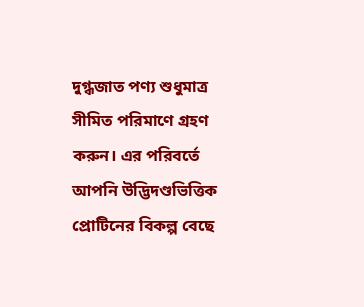দুগ্ধজাত পণ্য শুধুমাত্র সীমিত পরিমাণে গ্রহণ করুন। এর পরিবর্তে আপনি উদ্ভিদণ্ডভিত্তিক প্রোটিনের বিকল্প বেছে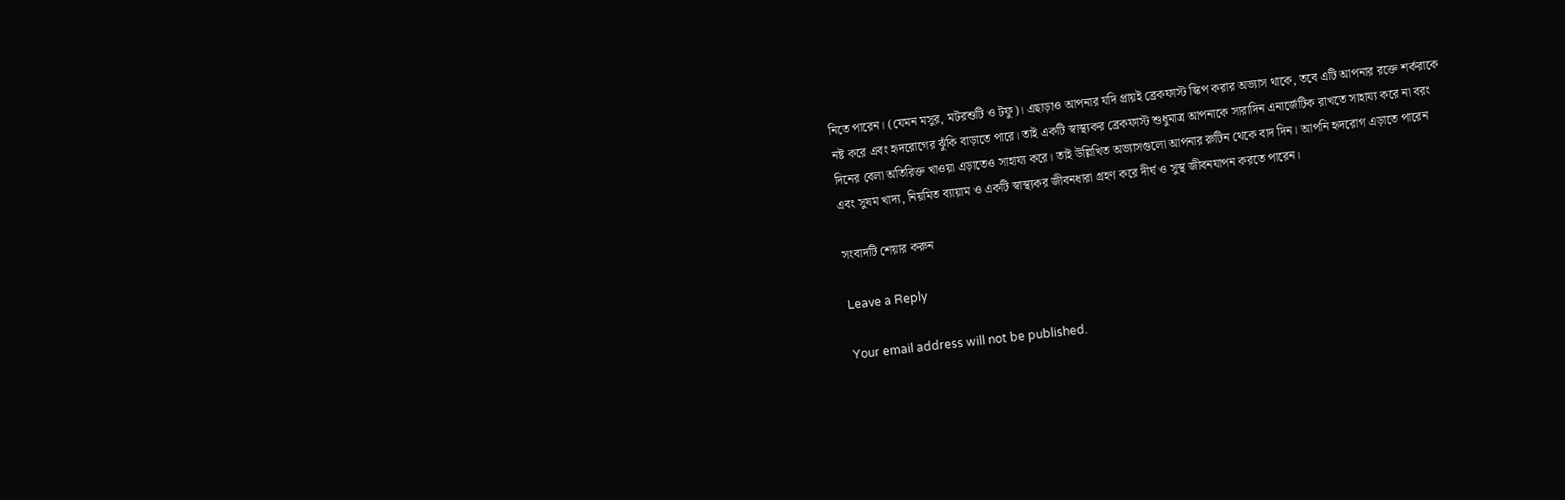নিতে পারেন। (যেমন মসুর, মটরশুটি ও টফু)। এছাড়াও আপনার যদি প্রায়ই ব্রেকফাস্ট স্কিপ করার অভ্যাস থাকে, তবে এটি আপনার রক্তে শর্করাকে নষ্ট করে এবং হৃদরোগের ঝুঁকি বাড়াতে পারে। তাই একটি স্বাস্থ্যকর ব্রেকফাস্ট শুধুমাত্র আপনাকে সারাদিন এনার্জেটিক রাখতে সাহায্য করে না বরং দিনের বেলা অতিরিক্ত খাওয়া এড়াতেও সাহায্য করে। তাই উল্লিখিত অভ্যাসগুলো আপনার রুটিন থেকে বাদ দিন। আপনি হৃদরোগ এড়াতে পারেন এবং সুষম খাদ্য, নিয়মিত ব্যায়াম ও একটি স্বাস্থ্যকর জীবনধারা গ্রহণ করে দীর্ঘ ও সুস্থ জীবনযাপন করতে পারেন।

সংবাদটি শেয়ার করুন

Leave a Reply

Your email address will not be published.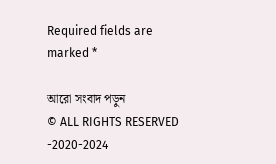Required fields are marked *

আরো সংবাদ পড়ুন
© ALL RIGHTS RESERVED -2020-2024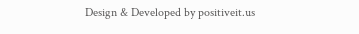Design & Developed by positiveit.us